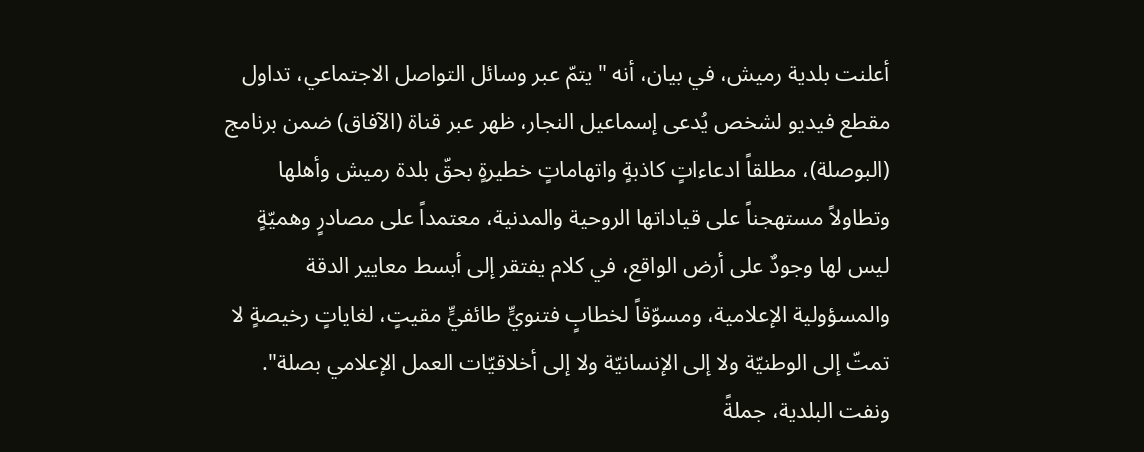أعلنت بلدية رميش، في بيان، أنه "يتمّ عبر وسائل التواصل الاجتماعي، تداول مقطع فيديو لشخص يُدعى إسماعيل النجار، ظهر عبر قناة (الآفاق) ضمن برنامج (البوصلة)، مطلقاً ادعاءاتٍ كاذبةٍ واتهاماتٍ خطيرةٍ بحقّ بلدة رميش وأهلها وتطاولاً مستهجناً على قياداتها الروحية والمدنية، معتمداً على مصادرٍ وهميّةٍ ليس لها وجودٌ على أرض الواقع، في كلام يفتقر إلى أبسط معايير الدقة والمسؤولية الإعلامية، ومسوّقاً لخطابٍ فتنويٍّ طائفيٍّ مقيتٍ، لغاياتٍ رخيصةٍ لا تمتّ إلى الوطنيّة ولا إلى الإنسانيّة ولا إلى أخلاقيّات العمل الإعلامي بصلة".
ونفت البلدية، جملةً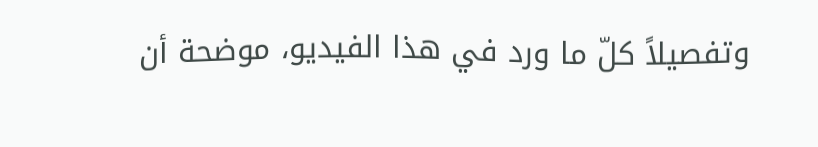وتفصيلاً كلّ ما ورد في هذا الفيديو، موضحة أن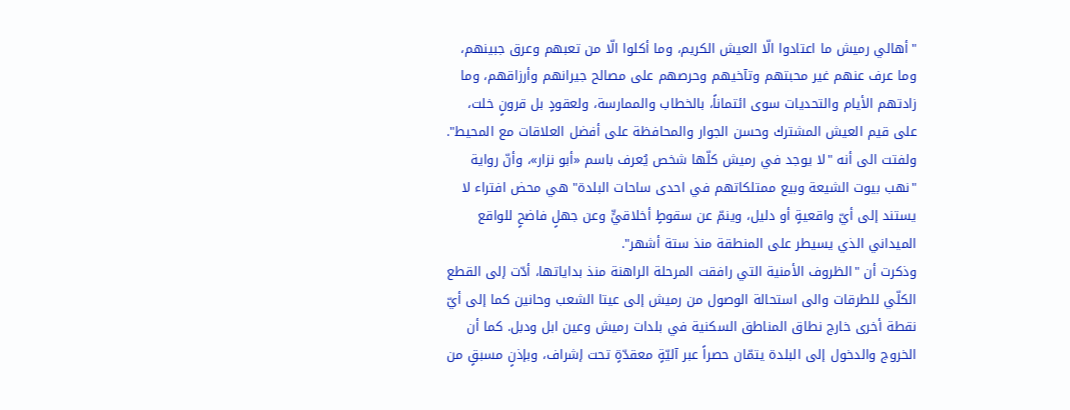"أهالي رميش ما اعتادوا الّا العيش الكريم، وما أكلوا الّا من تعبهم وعرق جبينهم، وما عرف عنهم غير محبتهم وتآخيهم وحرصهم على مصالح جيرانهم وأرزاقهم، وما زادتهم الأيام والتحديات سوى ائتماناً، بالخطاب والممارسة، ولعقودٍ بل قرونٍ خلت، على قيم العيش المشترك وحسن الجوار والمحافظة على أفضل العلاقات مع المحيط".
ولفتت الى أنه "لا يوجد في رميش كلّها شخص يُعرف باسم «أبو نزار»، وأنّ رواية "نهب بيوت الشيعة وبيع ممتلكاتهم في احدى ساحات البلدة" هي محض افتراء لا يستند إلى أيّ واقعيةٍ أو دليل، وينمّ عن سقوطٍ أخلاقيٍّ وعن جهلٍ فاضحٍ للواقع الميداني الذي يسيطر على المنطقة منذ ستة أشهر".
وذكرت أن "الظروف الأمنية التي رافقت المرحلة الراهنة منذ بداياتها، أدّت إلى القطع الكلّي للطرقات والى استحالة الوصول من رميش إلى عيتا الشعب وحانين كما إلى أيّ نقطة أخرى خارج نطاق المناطق السكنية في بلدات رميش وعين ابل ودبل. كما أن الخروج والدخول إلى البلدة يتمّان حصراً عبر آليّةٍ معقدّةٍ تحت إشراف، وبإذنٍ مسبقٍ من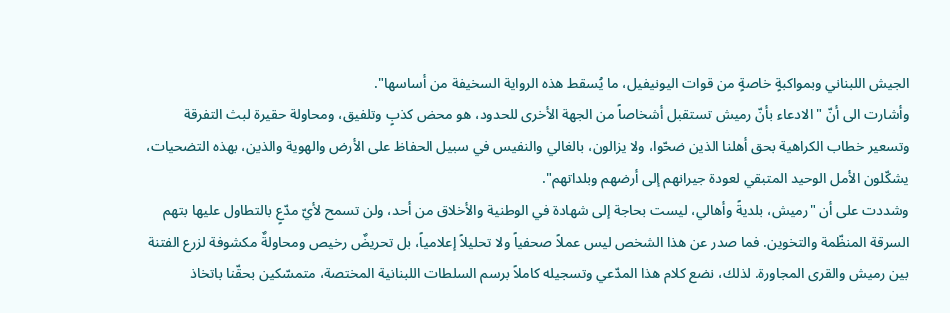الجيش اللبناني وبمواكبةٍ خاصةٍ من قوات اليونيفيل، ما يُسقط هذه الرواية السخيفة من أساسها".
وأشارت الى أنّ "الادعاء بأنّ رميش تستقبل أشخاصاً من الجهة الأخرى للحدود، هو محض كذبٍ وتلفيق، ومحاولة حقيرة لبث التفرقة وتسعير خطاب الكراهية بحق أهلنا الذين ضحّوا، ولا يزالون، بالغالي والنفيس في سبيل الحفاظ على الأرض والهوية والذين، بهذه التضحيات، يشكّلون الأمل الوحيد المتبقي لعودة جيرانهم إلى أرضهم وبلداتهم".
وشددت على أن "رميش، بلديةً وأهالي، ليست بحاجة إلى شهادة في الوطنية والأخلاق من أحد، ولن تسمح لأيّ مدّعٍ بالتطاول عليها بتهم السرقة المنظّمة والتخوين. فما صدر عن هذا الشخص ليس عملاً صحفياً ولا تحليلاً إعلامياً، بل تحريضٌ رخيص ومحاولةٌ مكشوفة لزرع الفتنة بين رميش والقرى المجاورة. لذلك، نضع كلام هذا المدّعي وتسجيله كاملاً برسم السلطات اللبنانية المختصة، متمسّكين بحقّنا باتخاذ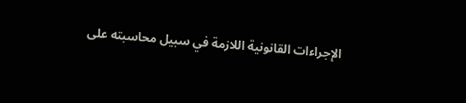الإجراءات القانونية اللازمة في سبيل محاسبته على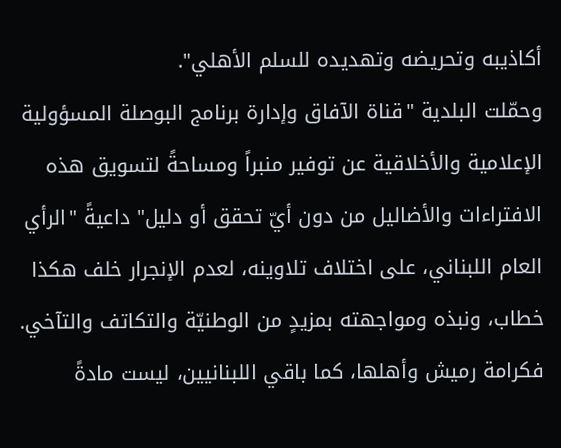أكاذيبه وتحريضه وتهديده للسلم الأهلي".
وحمّلت البلدية "قناة الآفاق وإدارة برنامج البوصلة المسؤولية الإعلامية والأخلاقية عن توفير منبراً ومساحةً لتسويق هذه الافتراءات والأضاليل من دون أيّ تحقق أو دليل" داعيةً "الرأي العام اللبناني، على اختلاف تلاوينه، لعدم الإنجرار خلف هكذا خطاب، ونبذه ومواجهته بمزيدٍ من الوطنيّة والتكاتف والتآخي. فكرامة رميش وأهلها، كما باقي اللبنانيين، ليست مادةً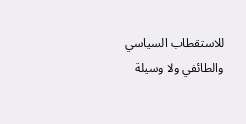للاستقطاب السياسي والطائفي ولا وسيلة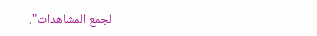لجمع المشاهدات".